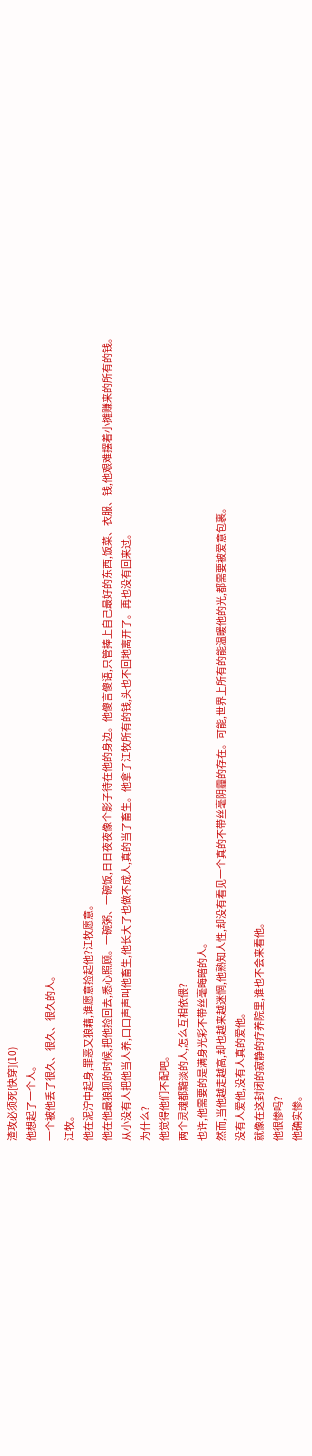渣攻必须死[快穿](10)
他想起了一个人。
一个被他丢了很久、很久、很久的人。
江牧。
他在泥泞中起身,罪恶又狼藉,谁愿意捡起他?江牧愿意。
他在他最狼狈的时候,把他捡回去,悉心照顾。一碗粥、一碗饭,日日夜夜像个影子待在他的身边。他傻言傻语,只管捧上自己最好的东西,饭菜、衣服、钱,他艰难摆着小摊赚来的所有的钱。
从小没有人把他当人养,口口声声叫他畜生,他长大了也做不成人,真的当了畜生。他拿了江牧所有的钱,头也不回地离开了。再也没有回来过。
为什么?
他觉得他们不配吧。
两个灵魂都黯淡的人,怎么互相依偎?
也许,他需要的是满身光彩不带丝毫晦暗的人。
然而,当他越走越高,却也越来越迷惘,他熟知人性,却没有看见一个真的不带丝毫阴霾的存在。可能,世界上所有的能温暖他的光,都需要被爱意包裹。
没有人爱他,没有人真的爱他。
就像在这封闭的寂静的疗养院里,谁也不会来看他。
他很惨吗?
他确实惨。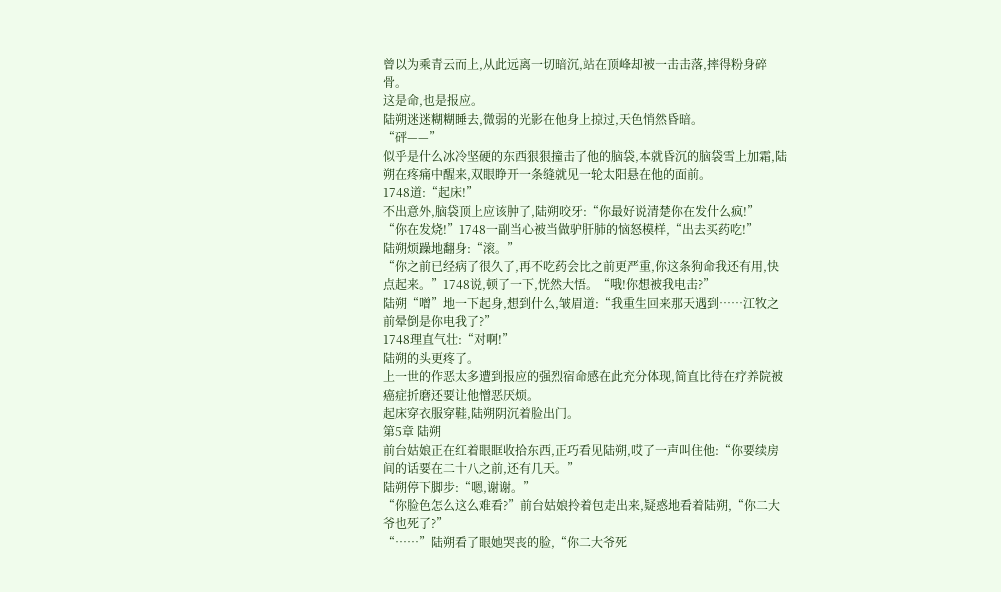曾以为乘青云而上,从此远离一切暗沉,站在顶峰却被一击击落,摔得粉身碎骨。
这是命,也是报应。
陆朔迷迷糊糊睡去,微弱的光影在他身上掠过,天色悄然昏暗。
“砰——”
似乎是什么冰冷坚硬的东西狠狠撞击了他的脑袋,本就昏沉的脑袋雪上加霜,陆朔在疼痛中醒来,双眼睁开一条缝就见一轮太阳悬在他的面前。
1748道:“起床!”
不出意外,脑袋顶上应该肿了,陆朔咬牙:“你最好说清楚你在发什么疯!”
“你在发烧!”1748一副当心被当做驴肝肺的恼怒模样,“出去买药吃!”
陆朔烦躁地翻身:“滚。”
“你之前已经病了很久了,再不吃药会比之前更严重,你这条狗命我还有用,快点起来。”1748说,顿了一下,恍然大悟。“哦!你想被我电击?”
陆朔“噌”地一下起身,想到什么,皱眉道:“我重生回来那天遇到……江牧之前晕倒是你电我了?”
1748理直气壮:“对啊!”
陆朔的头更疼了。
上一世的作恶太多遭到报应的强烈宿命感在此充分体现,简直比待在疗养院被癌症折磨还要让他憎恶厌烦。
起床穿衣服穿鞋,陆朔阴沉着脸出门。
第5章 陆朔
前台姑娘正在红着眼眶收拾东西,正巧看见陆朔,哎了一声叫住他:“你要续房间的话要在二十八之前,还有几天。”
陆朔停下脚步:“嗯,谢谢。”
“你脸色怎么这么难看?”前台姑娘拎着包走出来,疑惑地看着陆朔,“你二大爷也死了?”
“……”陆朔看了眼她哭丧的脸,“你二大爷死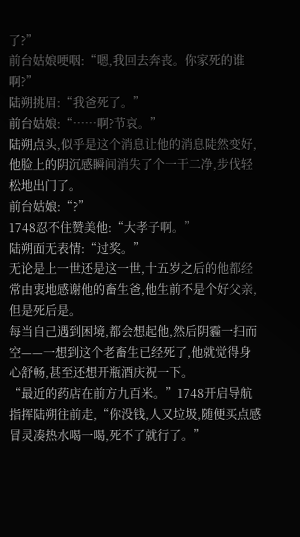了?”
前台姑娘哽咽:“嗯,我回去奔丧。你家死的谁啊?”
陆朔挑眉:“我爸死了。”
前台姑娘:“……啊?节哀。”
陆朔点头,似乎是这个消息让他的消息陡然变好,他脸上的阴沉感瞬间消失了个一干二净,步伐轻松地出门了。
前台姑娘:“?”
1748忍不住赞美他:“大孝子啊。”
陆朔面无表情:“过奖。”
无论是上一世还是这一世,十五岁之后的他都经常由衷地感谢他的畜生爸,他生前不是个好父亲,但是死后是。
每当自己遇到困境,都会想起他,然后阴霾一扫而空——一想到这个老畜生已经死了,他就觉得身心舒畅,甚至还想开瓶酒庆祝一下。
“最近的药店在前方九百米。”1748开启导航指挥陆朔往前走,“你没钱,人又垃圾,随便买点感冒灵凑热水喝一喝,死不了就行了。”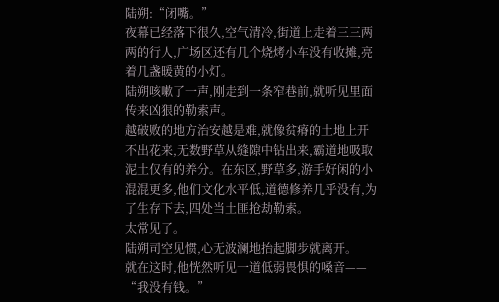陆朔:“闭嘴。”
夜幕已经落下很久,空气清冷,街道上走着三三两两的行人,广场区还有几个烧烤小车没有收摊,亮着几盏暖黄的小灯。
陆朔咳嗽了一声,刚走到一条窄巷前,就听见里面传来凶狠的勒索声。
越破败的地方治安越是难,就像贫瘠的土地上开不出花来,无数野草从缝隙中钻出来,霸道地吸取泥土仅有的养分。在东区,野草多,游手好闲的小混混更多,他们文化水平低,道德修养几乎没有,为了生存下去,四处当土匪抢劫勒索。
太常见了。
陆朔司空见惯,心无波澜地抬起脚步就离开。
就在这时,他恍然听见一道低弱畏惧的嗓音——
“我没有钱。”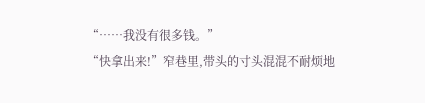“……我没有很多钱。”
“快拿出来!”窄巷里,带头的寸头混混不耐烦地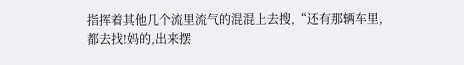指挥着其他几个流里流气的混混上去搜,“还有那辆车里,都去找!妈的,出来摆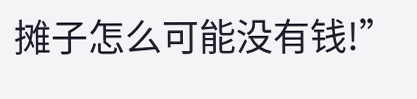摊子怎么可能没有钱!”